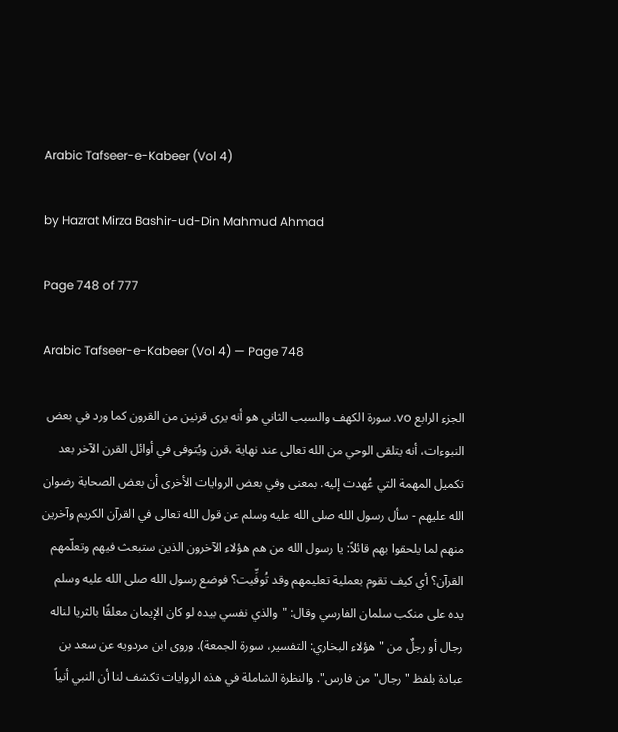Arabic Tafseer-e-Kabeer (Vol 4)

by Hazrat Mirza Bashir-ud-Din Mahmud Ahmad

Page 748 of 777

Arabic Tafseer-e-Kabeer (Vol 4) — Page 748

الجزء الرابع vo. سورة الكهف والسبب الثاني هو أنه يرى قرنين من القرون كما ورد في بعض النبوءات، أنه يتلقى الوحي من الله تعالى عند نهاية ،قرن ويُتوفى في أوائل القرن الآخر بعد تكميل المهمة التي عُهدت إليه. بمعنى وفي بعض الروايات الأخرى أن بعض الصحابة رضوان الله عليهم - سأل رسول الله صلى الله عليه وسلم عن قول الله تعالى في القرآن الكريم وآخرين منهم لما يلحقوا بهم قائلاً: يا رسول الله من هم هؤلاء الآخرون الذين ستبعث فيهم وتعلّمهم القرآن؟ أي كيف تقوم بعملية تعليمهم وقد تُوفِّيت؟ فوضع رسول الله صلى الله عليه وسلم يده على منكب سلمان الفارسي وقال: "والذي نفسي بيده لو كان الإيمان معلقًا بالثريا لناله رجال أو رجلٌ من "هؤلاء البخاري: التفسير، سورة الجمعة). وروى ابن مردويه عن سعد بن عبادة بلفظ "رجال" من فارس". والنظرة الشاملة في هذه الروايات تكشف لنا أن النبي أنياً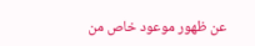عن ظهور موعود خاص من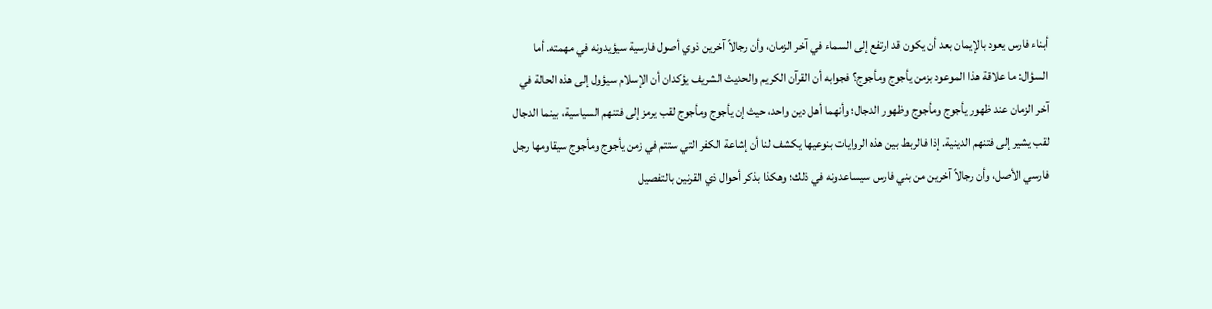أبناء فارس يعود بالإيمان بعد أن يكون قد ارتفع إلى السماء في آخر الزمان، وأن رجالاً آخرين ذوي أصول فارسية سيؤيدونه في مهمته. أما السؤال: ما علاقة هذا الموعود بزمن يأجوج ومأجوج؟ فجوابه أن القرآن الكريم والحديث الشريف يؤكدان أن الإسلام سيؤول إلى هذه الحالة في آخر الزمان عند ظهور يأجوج ومأجوج وظهور الدجال؛ وأنهما أهل دين واحد، حيث إن يأجوج ومأجوج لقب يرمز إلى فتنهم السياسية، بينما الدجال لقب يشير إلى فتنهم الدينية. إذا فالربط بين هذه الروايات بنوعيها يكشف لنا أن إشاعة الكفر التي ستتم في زمن يأجوج ومأجوج سيقاومها رجل فارسي الأصل، وأن رجالاً آخرين من بني فارس سيساعدونه في ذلك؛ وهكذا بذكر أحوال ذي القرنين بالتفصيل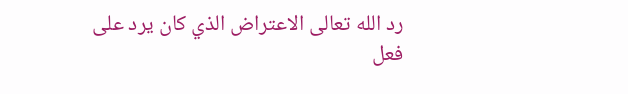رد الله تعالى الاعتراض الذي كان يرد على فعل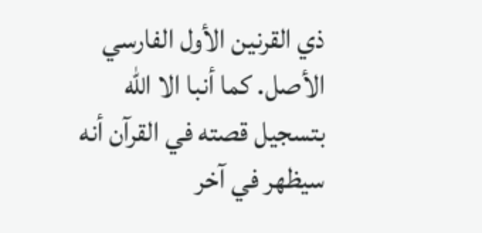ذي القرنين الأول الفارسي الأصل. كما أنبا الا الله بتسجيل قصته في القرآن أنه سيظهر في آخر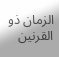الزمان ذو القرنين